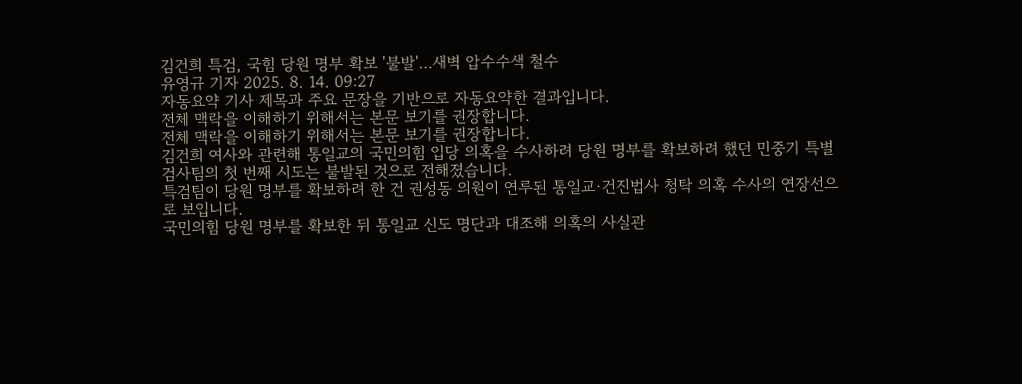김건희 특검, 국힘 당원 명부 확보 '불발'…새벽 압수수색 철수
유영규 기자 2025. 8. 14. 09:27
자동요약 기사 제목과 주요 문장을 기반으로 자동요약한 결과입니다.
전체 맥락을 이해하기 위해서는 본문 보기를 권장합니다.
전체 맥락을 이해하기 위해서는 본문 보기를 권장합니다.
김건희 여사와 관련해 통일교의 국민의힘 입당 의혹을 수사하려 당원 명부를 확보하려 했던 민중기 특별검사팀의 첫 번째 시도는 불발된 것으로 전해졌습니다.
특검팀이 당원 명부를 확보하려 한 건 권성동 의원이 연루된 통일교·건진법사 청탁 의혹 수사의 연장선으로 보입니다.
국민의힘 당원 명부를 확보한 뒤 통일교 신도 명단과 대조해 의혹의 사실관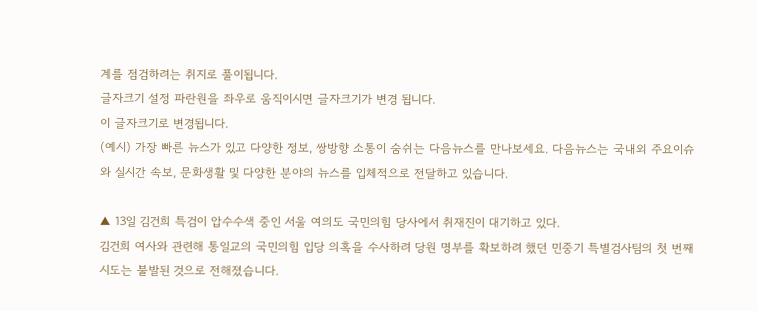계를 점검하려는 취지로 풀이됩니다.
글자크기 설정 파란원을 좌우로 움직이시면 글자크기가 변경 됩니다.
이 글자크기로 변경됩니다.
(예시) 가장 빠른 뉴스가 있고 다양한 정보, 쌍방향 소통이 숨쉬는 다음뉴스를 만나보세요. 다음뉴스는 국내외 주요이슈와 실시간 속보, 문화생활 및 다양한 분야의 뉴스를 입체적으로 전달하고 있습니다.

▲ 13일 김건희 특검이 압수수색 중인 서울 여의도 국민의힘 당사에서 취재진이 대기하고 있다.
김건희 여사와 관련해 통일교의 국민의힘 입당 의혹을 수사하려 당원 명부를 확보하려 했던 민중기 특별검사팀의 첫 번째 시도는 불발된 것으로 전해졌습니다.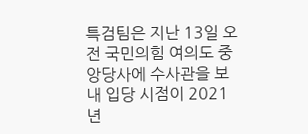특검팀은 지난 13일 오전 국민의힘 여의도 중앙당사에 수사관을 보내 입당 시점이 2021년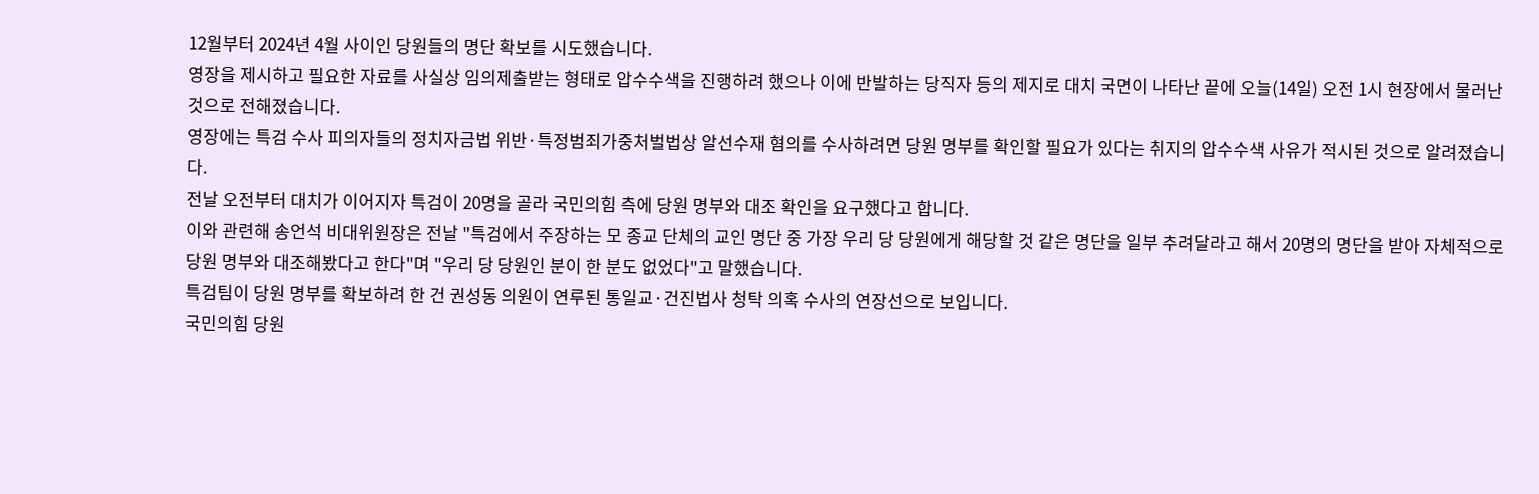12월부터 2024년 4월 사이인 당원들의 명단 확보를 시도했습니다.
영장을 제시하고 필요한 자료를 사실상 임의제출받는 형태로 압수수색을 진행하려 했으나 이에 반발하는 당직자 등의 제지로 대치 국면이 나타난 끝에 오늘(14일) 오전 1시 현장에서 물러난 것으로 전해졌습니다.
영장에는 특검 수사 피의자들의 정치자금법 위반·특정범죄가중처벌법상 알선수재 혐의를 수사하려면 당원 명부를 확인할 필요가 있다는 취지의 압수수색 사유가 적시된 것으로 알려졌습니다.
전날 오전부터 대치가 이어지자 특검이 20명을 골라 국민의힘 측에 당원 명부와 대조 확인을 요구했다고 합니다.
이와 관련해 송언석 비대위원장은 전날 "특검에서 주장하는 모 종교 단체의 교인 명단 중 가장 우리 당 당원에게 해당할 것 같은 명단을 일부 추려달라고 해서 20명의 명단을 받아 자체적으로 당원 명부와 대조해봤다고 한다"며 "우리 당 당원인 분이 한 분도 없었다"고 말했습니다.
특검팀이 당원 명부를 확보하려 한 건 권성동 의원이 연루된 통일교·건진법사 청탁 의혹 수사의 연장선으로 보입니다.
국민의힘 당원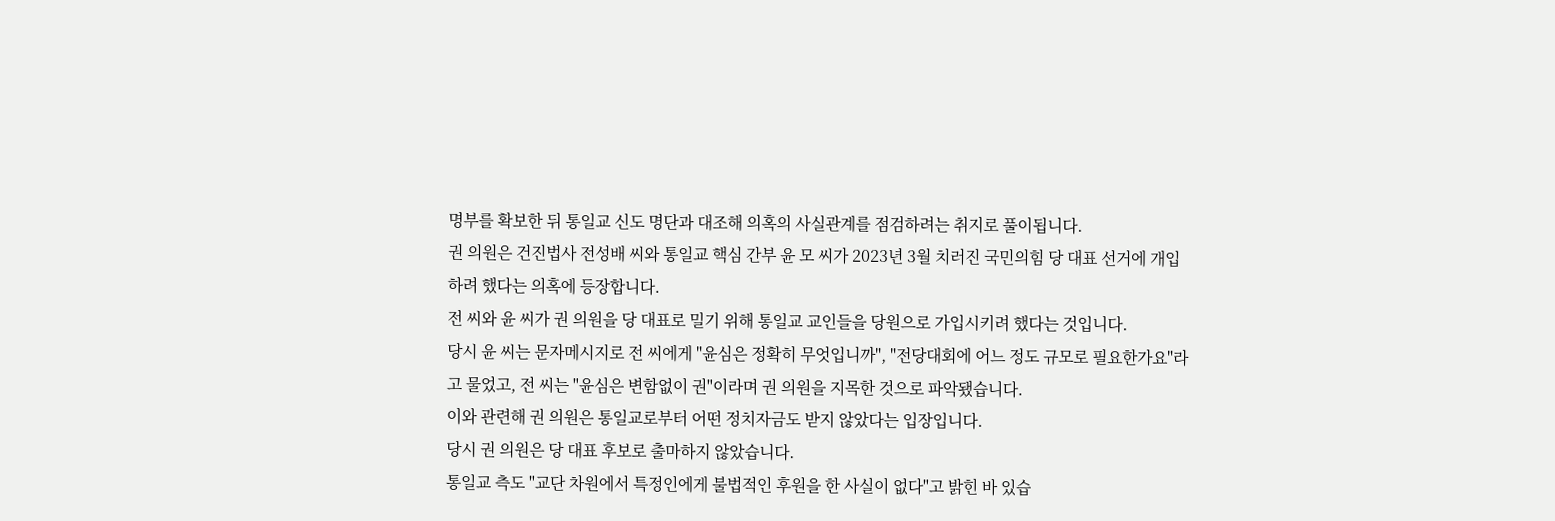명부를 확보한 뒤 통일교 신도 명단과 대조해 의혹의 사실관계를 점검하려는 취지로 풀이됩니다.
권 의원은 건진법사 전성배 씨와 통일교 핵심 간부 윤 모 씨가 2023년 3월 치러진 국민의힘 당 대표 선거에 개입하려 했다는 의혹에 등장합니다.
전 씨와 윤 씨가 권 의원을 당 대표로 밀기 위해 통일교 교인들을 당원으로 가입시키려 했다는 것입니다.
당시 윤 씨는 문자메시지로 전 씨에게 "윤심은 정확히 무엇입니까", "전당대회에 어느 정도 규모로 필요한가요"라고 물었고, 전 씨는 "윤심은 변함없이 권"이라며 권 의원을 지목한 것으로 파악됐습니다.
이와 관련해 권 의원은 통일교로부터 어떤 정치자금도 받지 않았다는 입장입니다.
당시 권 의원은 당 대표 후보로 출마하지 않았습니다.
통일교 측도 "교단 차원에서 특정인에게 불법적인 후원을 한 사실이 없다"고 밝힌 바 있습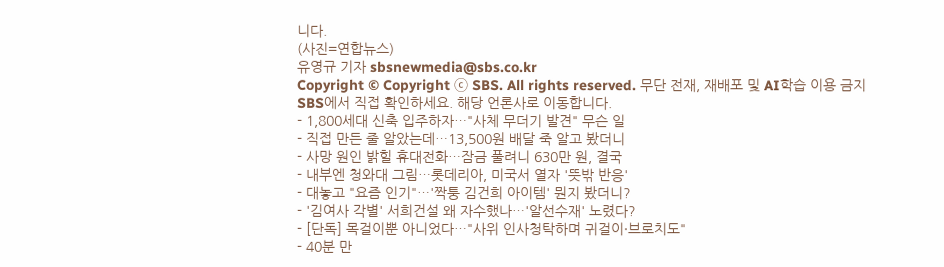니다.
(사진=연합뉴스)
유영규 기자 sbsnewmedia@sbs.co.kr
Copyright © Copyright ⓒ SBS. All rights reserved. 무단 전재, 재배포 및 AI학습 이용 금지
SBS에서 직접 확인하세요. 해당 언론사로 이동합니다.
- 1,800세대 신축 입주하자…"사체 무더기 발견" 무슨 일
- 직접 만든 줄 알았는데…13,500원 배달 죽 알고 봤더니
- 사망 원인 밝힐 휴대전화…잠금 풀려니 630만 원, 결국
- 내부엔 청와대 그림…롯데리아, 미국서 열자 '뜻밖 반응'
- 대놓고 "요즘 인기"…'짝퉁 김건희 아이템' 뭔지 봤더니?
- '김여사 각별' 서희건설 왜 자수했나…'알선수재' 노렸다?
- [단독] 목걸이뿐 아니었다…"사위 인사청탁하며 귀걸이·브로치도"
- 40분 만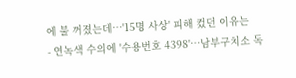에 불 꺼졌는데…'15명 사상' 피해 컸던 이유는
- 연녹색 수의에 '수용번호 4398'…남부구치소 독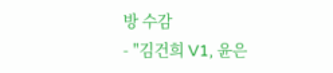방 수감
- "김건희 V1, 윤은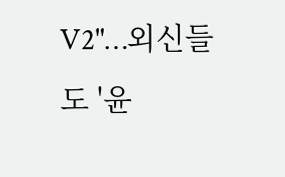V2"…외신들도 '윤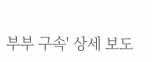부부 구속' 상세 보도